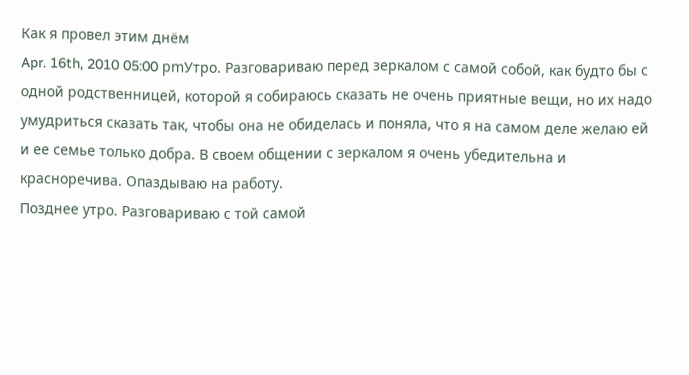Как я провел этим днём
Apr. 16th, 2010 05:00 pmУтро. Разговариваю перед зеркалом с самой собой, как будто бы с одной родственницей, которой я собираюсь сказать не очень приятные вещи, но их надо умудриться сказать так, чтобы она не обиделась и поняла, что я на самом деле желаю ей и ее семье только добра. В своем общении с зеркалом я очень убедительна и красноречива. Опаздываю на работу.
Позднее утро. Разговариваю с той самой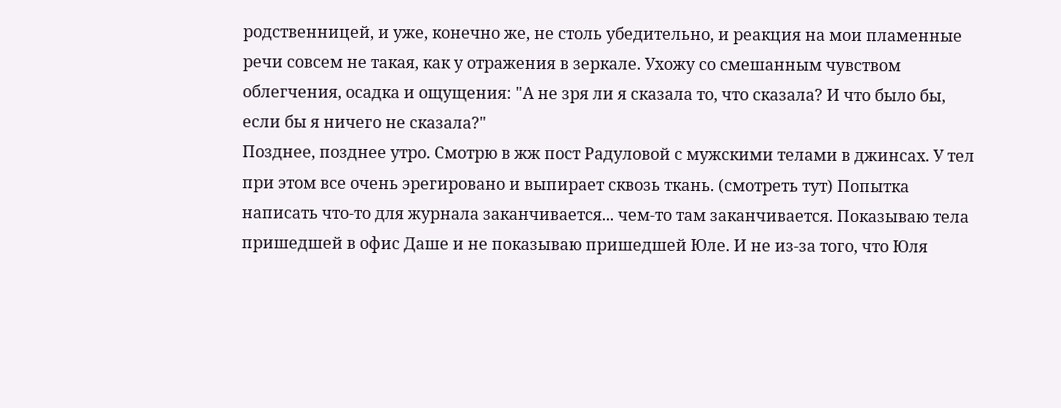родственницей, и уже, конечно же, не столь убедительно, и реакция на мои пламенные речи совсем не такая, как у отражения в зеркале. Ухожу со смешанным чувством облегчения, осадка и ощущения: "А не зря ли я сказала то, что сказала? И что было бы, если бы я ничего не сказала?"
Позднее, позднее утро. Смотрю в жж пост Радуловой с мужскими телами в джинсах. У тел при этом все очень эрегировано и выпирает сквозь ткань. (смотреть тут) Попытка написать что-то для журнала заканчивается... чем-то там заканчивается. Показываю тела пришедшей в офис Даше и не показываю пришедшей Юле. И не из-за того, что Юля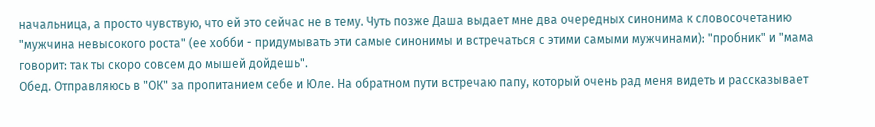начальница, а просто чувствую, что ей это сейчас не в тему. Чуть позже Даша выдает мне два очередных синонима к словосочетанию "мужчина невысокого роста" (ее хобби - придумывать эти самые синонимы и встречаться с этими самыми мужчинами): "пробник" и "мама говорит: так ты скоро совсем до мышей дойдешь".
Обед. Отправляюсь в "ОК" за пропитанием себе и Юле. На обратном пути встречаю папу, который очень рад меня видеть и рассказывает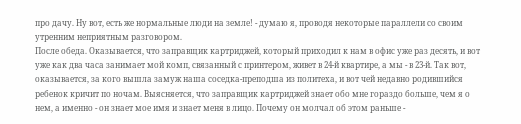про дачу. Ну вот, есть же нормальные люди на земле! - думаю я, проводя некоторые параллели со своим утренним неприятным разговором.
После обеда. Оказывается, что заправщик картриджей, который приходил к нам в офис уже раз десять, и вот уже как два часа занимает мой комп, связанный с принтером, живет в 24-й квартире, а мы - в 23-й. Так вот, оказывается, за кого вышла замуж наша соседка-преподша из политеха, и вот чей недавно родившийся ребенок кричит по ночам. Выясняется, что заправщик картриджей знает обо мне гораздо больше, чем я о нем, а именно - он знает мое имя и знает меня в лицо. Почему он молчал об этом раньше -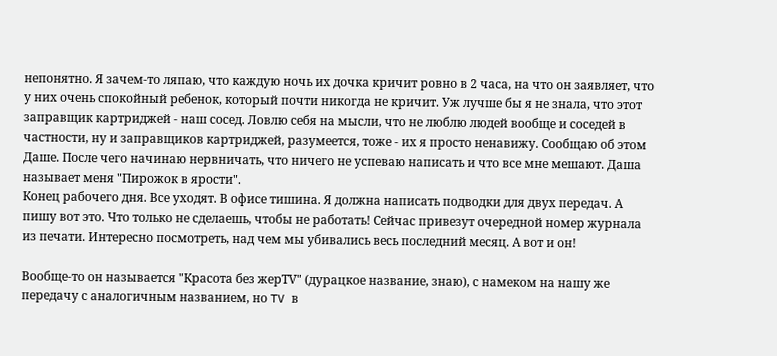непонятно. Я зачем-то ляпаю, что каждую ночь их дочка кричит ровно в 2 часа, на что он заявляет, что у них очень спокойный ребенок, который почти никогда не кричит. Уж лучше бы я не знала, что этот заправщик картриджей - наш сосед. Ловлю себя на мысли, что не люблю людей вообще и соседей в частности, ну и заправщиков картриджей, разумеется, тоже - их я просто ненавижу. Сообщаю об этом Даше. После чего начинаю нервничать, что ничего не успеваю написать и что все мне мешают. Даша называет меня "Пирожок в ярости".
Конец рабочего дня. Все уходят. В офисе тишина. Я должна написать подводки для двух передач. А пишу вот это. Что только не сделаешь, чтобы не работать! Сейчас привезут очередной номер журнала из печати. Интересно посмотреть, над чем мы убивались весь последний месяц. А вот и он!

Вообще-то он называется "Красота без жерTV" (дурацкое название, знаю), с намеком на нашу же передачу с аналогичным названием, но TV в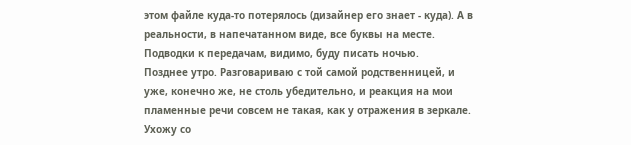этом файле куда-то потерялось (дизайнер его знает - куда). А в реальности, в напечатанном виде, все буквы на месте.
Подводки к передачам, видимо, буду писать ночью.
Позднее утро. Разговариваю с той самой родственницей, и уже, конечно же, не столь убедительно, и реакция на мои пламенные речи совсем не такая, как у отражения в зеркале. Ухожу со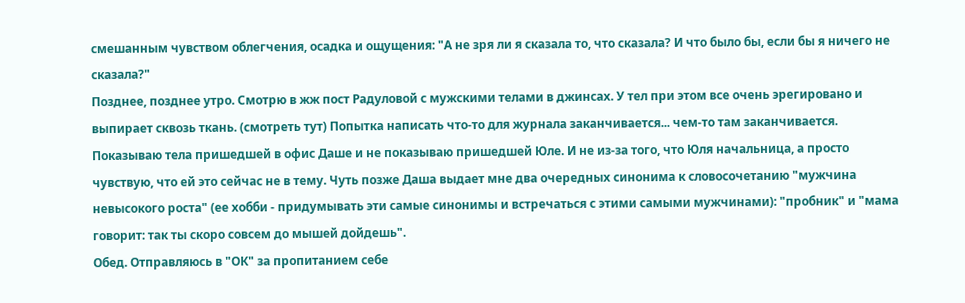смешанным чувством облегчения, осадка и ощущения: "А не зря ли я сказала то, что сказала? И что было бы, если бы я ничего не сказала?"
Позднее, позднее утро. Смотрю в жж пост Радуловой с мужскими телами в джинсах. У тел при этом все очень эрегировано и выпирает сквозь ткань. (смотреть тут) Попытка написать что-то для журнала заканчивается... чем-то там заканчивается. Показываю тела пришедшей в офис Даше и не показываю пришедшей Юле. И не из-за того, что Юля начальница, а просто чувствую, что ей это сейчас не в тему. Чуть позже Даша выдает мне два очередных синонима к словосочетанию "мужчина невысокого роста" (ее хобби - придумывать эти самые синонимы и встречаться с этими самыми мужчинами): "пробник" и "мама говорит: так ты скоро совсем до мышей дойдешь".
Обед. Отправляюсь в "ОК" за пропитанием себе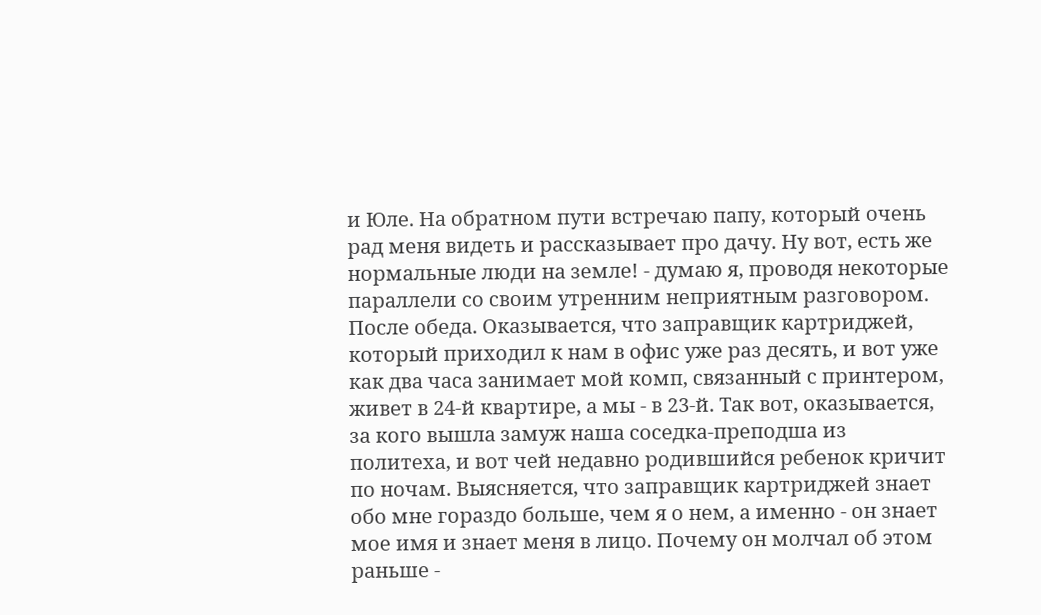и Юле. На обратном пути встречаю папу, который очень рад меня видеть и рассказывает про дачу. Ну вот, есть же нормальные люди на земле! - думаю я, проводя некоторые параллели со своим утренним неприятным разговором.
После обеда. Оказывается, что заправщик картриджей, который приходил к нам в офис уже раз десять, и вот уже как два часа занимает мой комп, связанный с принтером, живет в 24-й квартире, а мы - в 23-й. Так вот, оказывается, за кого вышла замуж наша соседка-преподша из политеха, и вот чей недавно родившийся ребенок кричит по ночам. Выясняется, что заправщик картриджей знает обо мне гораздо больше, чем я о нем, а именно - он знает мое имя и знает меня в лицо. Почему он молчал об этом раньше -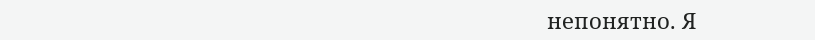непонятно. Я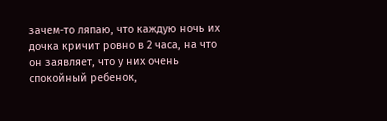зачем-то ляпаю, что каждую ночь их дочка кричит ровно в 2 часа, на что он заявляет, что у них очень спокойный ребенок,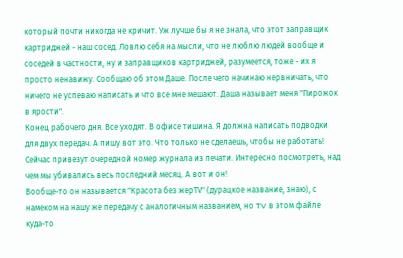который почти никогда не кричит. Уж лучше бы я не знала, что этот заправщик картриджей - наш сосед. Ловлю себя на мысли, что не люблю людей вообще и соседей в частности, ну и заправщиков картриджей, разумеется, тоже - их я просто ненавижу. Сообщаю об этом Даше. После чего начинаю нервничать, что ничего не успеваю написать и что все мне мешают. Даша называет меня "Пирожок в ярости".
Конец рабочего дня. Все уходят. В офисе тишина. Я должна написать подводки для двух передач. А пишу вот это. Что только не сделаешь, чтобы не работать! Сейчас привезут очередной номер журнала из печати. Интересно посмотреть, над чем мы убивались весь последний месяц. А вот и он!
Вообще-то он называется "Красота без жерTV" (дурацкое название, знаю), с намеком на нашу же передачу с аналогичным названием, но TV в этом файле куда-то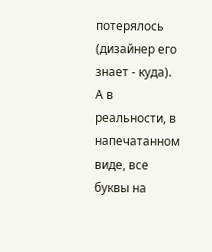потерялось (дизайнер его знает - куда). А в реальности, в напечатанном виде, все буквы на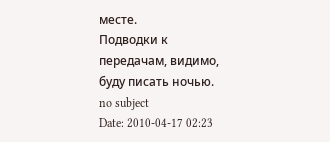месте.
Подводки к передачам, видимо, буду писать ночью.
no subject
Date: 2010-04-17 02:23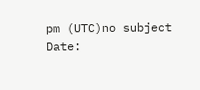pm (UTC)no subject
Date: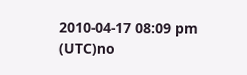2010-04-17 08:09 pm (UTC)no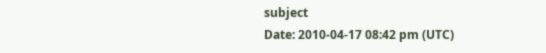subject
Date: 2010-04-17 08:42 pm (UTC)